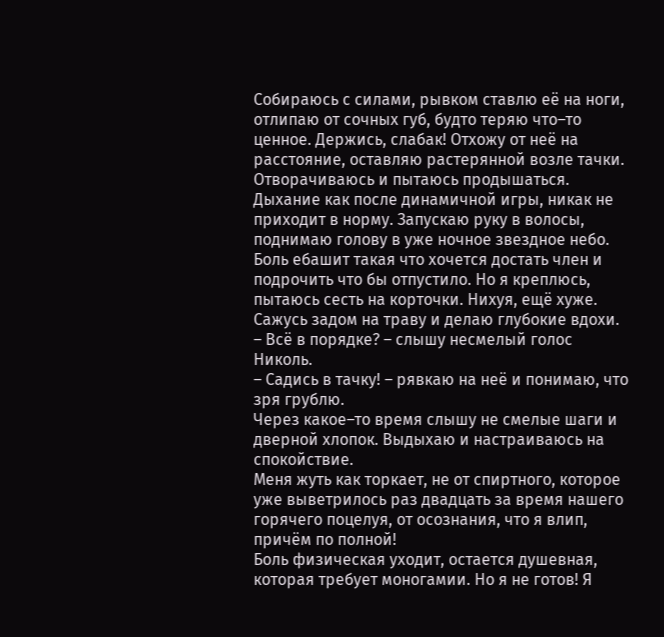Собираюсь с силами, рывком ставлю её на ноги, отлипаю от сочных губ, будто теряю что–то ценное. Держись, слабак! Отхожу от неё на расстояние, оставляю растерянной возле тачки. Отворачиваюсь и пытаюсь продышаться. Дыхание как после динамичной игры, никак не приходит в норму. Запускаю руку в волосы, поднимаю голову в уже ночное звездное небо. Боль ебашит такая что хочется достать член и подрочить что бы отпустило. Но я креплюсь, пытаюсь сесть на корточки. Нихуя, ещё хуже. Сажусь задом на траву и делаю глубокие вдохи.
– Всё в порядке? – слышу несмелый голос Николь.
– Садись в тачку! – рявкаю на неё и понимаю, что зря грублю.
Через какое–то время слышу не смелые шаги и дверной хлопок. Выдыхаю и настраиваюсь на спокойствие.
Меня жуть как торкает, не от спиртного, которое уже выветрилось раз двадцать за время нашего горячего поцелуя, от осознания, что я влип, причём по полной!
Боль физическая уходит, остается душевная, которая требует моногамии. Но я не готов! Я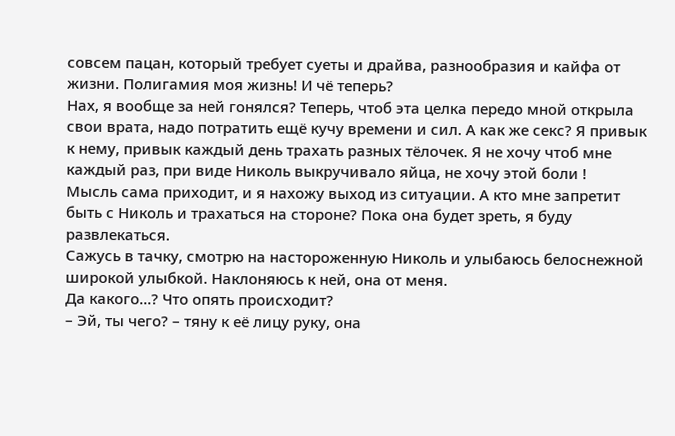совсем пацан, который требует суеты и драйва, разнообразия и кайфа от жизни. Полигамия моя жизнь! И чё теперь?
Нах, я вообще за ней гонялся? Теперь, чтоб эта целка передо мной открыла свои врата, надо потратить ещё кучу времени и сил. А как же секс? Я привык к нему, привык каждый день трахать разных тёлочек. Я не хочу чтоб мне каждый раз, при виде Николь выкручивало яйца, не хочу этой боли !
Мысль сама приходит, и я нахожу выход из ситуации. А кто мне запретит быть с Николь и трахаться на стороне? Пока она будет зреть, я буду развлекаться.
Сажусь в тачку, смотрю на настороженную Николь и улыбаюсь белоснежной широкой улыбкой. Наклоняюсь к ней, она от меня.
Да какого...? Что опять происходит?
– Эй, ты чего? – тяну к её лицу руку, она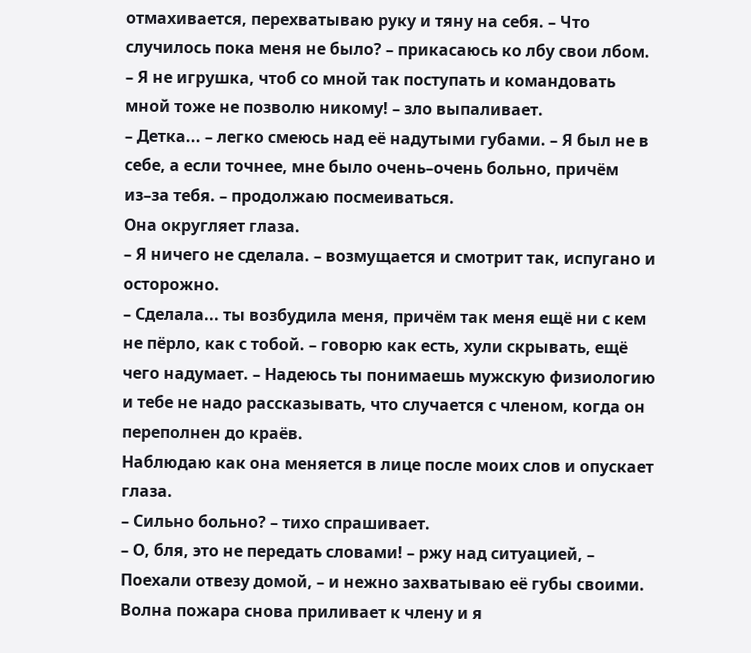отмахивается, перехватываю руку и тяну на себя. – Что случилось пока меня не было? – прикасаюсь ко лбу свои лбом.
– Я не игрушка, чтоб со мной так поступать и командовать мной тоже не позволю никому! – зло выпаливает.
– Детка... – легко смеюсь над её надутыми губами. – Я был не в себе, а если точнее, мне было очень–очень больно, причём из–за тебя. – продолжаю посмеиваться.
Она округляет глаза.
– Я ничего не сделала. – возмущается и смотрит так, испугано и осторожно.
– Сделала... ты возбудила меня, причём так меня ещё ни с кем не пёрло, как с тобой. – говорю как есть, хули скрывать, ещё чего надумает. – Надеюсь ты понимаешь мужскую физиологию и тебе не надо рассказывать, что случается с членом, когда он переполнен до краёв.
Наблюдаю как она меняется в лице после моих слов и опускает глаза.
– Сильно больно? – тихо спрашивает.
– О, бля, это не передать словами! – ржу над ситуацией, – Поехали отвезу домой, – и нежно захватываю её губы своими.
Волна пожара снова приливает к члену и я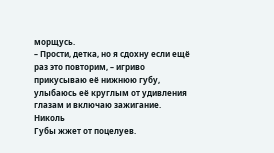морщусь.
– Прости, детка, но я сдохну если ещё раз это повторим, – игриво прикусываю её нижнюю губу, улыбаюсь её круглым от удивления глазам и включаю зажигание.
Николь
Губы жжет от поцелуев.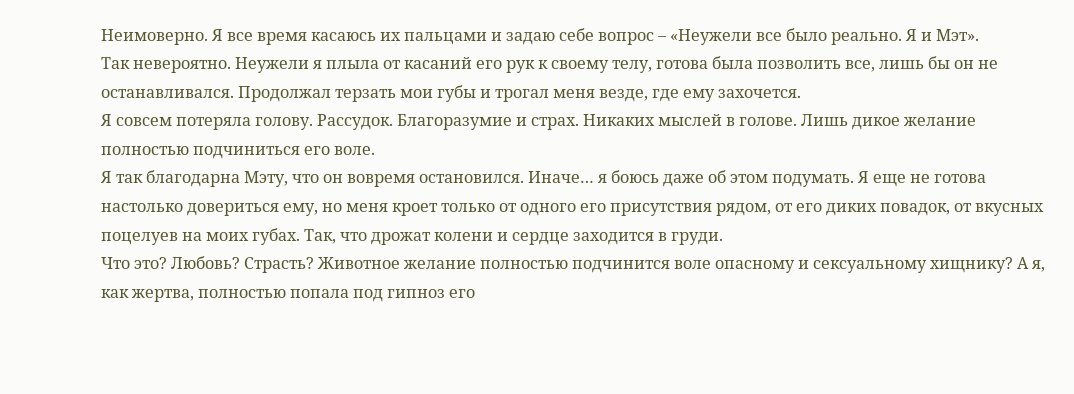Неимоверно. Я все время касаюсь их пальцами и задаю себе вопрос – «Неужели все было реально. Я и Мэт».
Так невероятно. Неужели я плыла от касаний его рук к своему телу, готова была позволить все, лишь бы он не останавливался. Продолжал терзать мои губы и трогал меня везде, где ему захочется.
Я совсем потеряла голову. Рассудок. Благоразумие и страх. Никаких мыслей в голове. Лишь дикое желание полностью подчиниться его воле.
Я так благодарна Мэту, что он вовремя остановился. Иначе… я боюсь даже об этом подумать. Я еще не готова настолько довериться ему, но меня кроет только от одного его присутствия рядом, от его диких повадок, от вкусных поцелуев на моих губах. Так, что дрожат колени и сердце заходится в груди.
Что это? Любовь? Страсть? Животное желание полностью подчинится воле опасному и сексуальному хищнику? А я, как жертва, полностью попала под гипноз его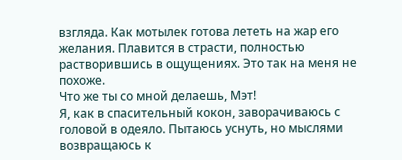взгляда. Как мотылек готова лететь на жар его желания. Плавится в страсти, полностью растворившись в ощущениях. Это так на меня не похоже.
Что же ты со мной делаешь, Мэт!
Я, как в спасительный кокон, заворачиваюсь с головой в одеяло. Пытаюсь уснуть, но мыслями возвращаюсь к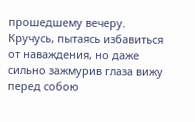прошедшему вечеру. Кручусь, пытаясь избавиться от наваждения, но даже сильно зажмурив глаза вижу перед собою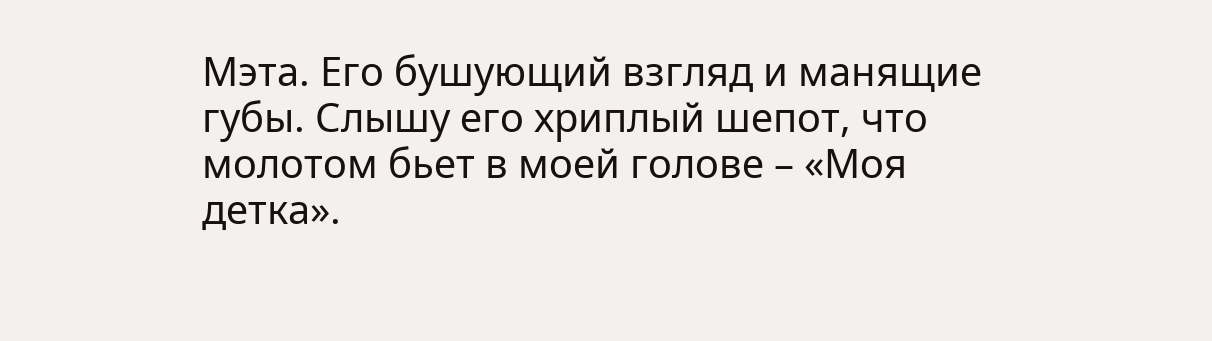Мэта. Его бушующий взгляд и манящие губы. Слышу его хриплый шепот, что молотом бьет в моей голове – «Моя детка».